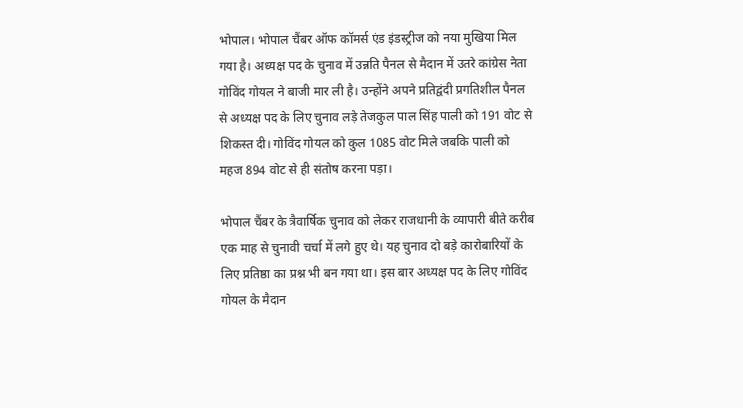भोपाल। भोपाल चैंबर ऑफ कॉमर्स एंड इंडस्ट्रीज को नया मुखिया मिल गया है। अध्यक्ष पद के चुनाव में उन्नति पैनल से मैदान में उतरे कांग्रेस नेता गोविंद गोयल ने बाजी मार ली है। उन्होंने अपने प्रतिद्वंदी प्रगतिशील पैनल से अध्यक्ष पद के लिए चुनाव लड़े तेजकुल पाल सिंह पाली को 191 वोट से शिकस्त दी। गोविंद गोयल को कुल 1085 वोट मिले जबकि पाली को महज 894 वोट से ही संतोष करना पड़ा।

भोपाल चैंबर के त्रैवार्षिक चुनाव को लेकर राजधानी के व्यापारी बीते करीब एक माह से चुनावी चर्चा में लगे हुए थे। यह चुनाव दो बड़े कारोबारियों के लिए प्रतिष्ठा का प्रश्न भी बन गया था। इस बार अध्यक्ष पद के लिए गोविंद गोयल के मैदान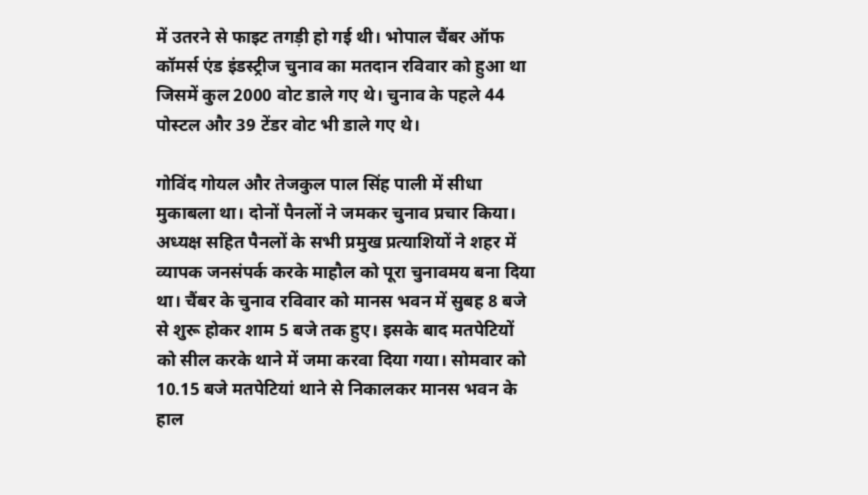में उतरने से फाइट तगड़ी हो गई थी। भोपाल चैंबर ऑफ कॉमर्स एंड इंडस्ट्रीज चुनाव का मतदान रविवार को हुआ था जिसमें कुल 2000 वोट डाले गए थे। चुनाव के पहले 44 पोस्टल और 39 टेंडर वोट भी डाले गए थे।

गोविंद गोयल और तेजकुल पाल सिंह पाली में सीधा मुकाबला था। दोनों पैनलों ने जमकर चुनाव प्रचार किया। अध्यक्ष सहित पैनलों के सभी प्रमुख प्रत्याशियों ने शहर में व्यापक जनसंपर्क करके माहौल को पूरा चुनावमय बना दिया था। चैंबर के चुनाव रविवार को मानस भवन में सुबह 8 बजे से शुरू होकर शाम 5 बजे तक हुए। इसके बाद मतपेटियों को सील करके थाने में जमा करवा दिया गया। सोमवार को 10.15 बजे मतपेटियां थाने से निकालकर मानस भवन के हाल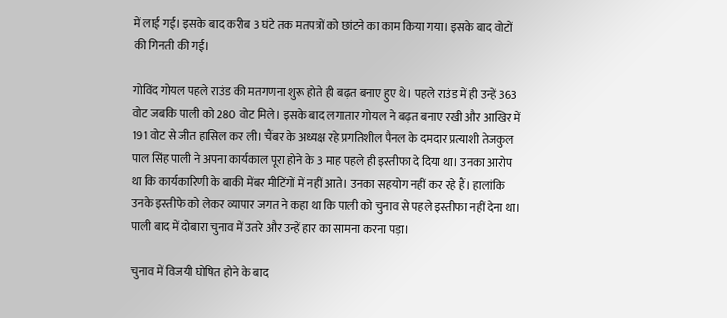में लाई गई। इसके बाद करीब 3 घंटे तक मतपत्रों को छांटने का काम किया गया। इसके बाद वोटों की गिनती की गई।

गोविंद गोयल पहले राउंड की मतगणना शुरू होते ही बढ़त बनाए हुए थे। पहले राउंड में ही उन्हें 363 वोट जबकि पाली को 280 वोट मिले। इसके बाद लगातार गोयल ने बढ़त बनाए रखी और आखिर में 191 वोट से जीत हासिल कर ली। चैंबर के अध्यक्ष रहे प्रगतिशील पैनल के दमदार प्रत्याशी तेजकुल पाल सिंह पाली ने अपना कार्यकाल पूरा होने के 3 माह पहले ही इस्तीफा दे दिया था। उनका आरोप था कि कार्यकारिणी के बाकी मेंबर मीटिंगों में नहीं आते। उनका सहयोग नहीं कर रहे हैं। हालांकि उनके इस्तीफे को लेकर व्यापार जगत ने कहा था कि पाली को चुनाव से पहले इस्तीफा नहीं देना था। पाली बाद में दोबारा चुनाव में उतरे और उन्हें हार का सामना करना पड़ा।

चुनाव में विजयी घोषित होने के बाद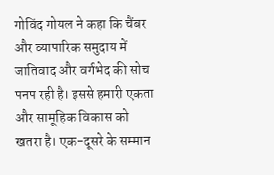गोविंद गोयल ने कहा कि चैंबर और व्यापारिक समुदाय में जातिवाद और वर्गभेद की सोच पनप रही है। इससे हमारी एकता और सामूहिक विकास को खतरा है। एक-दूसरे के सम्मान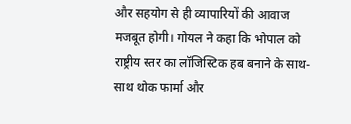और सहयोग से ही व्यापारियों की आवाज मजबूत होगी। गोयल ने कहा कि भोपाल को राष्ट्रीय स्तर का लॉजिस्टिक हब बनाने के साथ-साथ थोक फार्मा और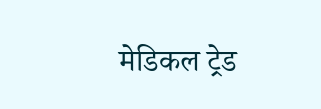मेडिकल ट्रेड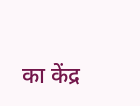का केंद्र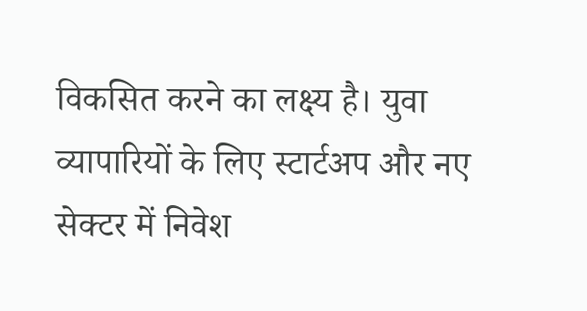विकसित करने का लक्ष्य है। युवा व्यापारियों के लिए स्टार्टअप और नए सेक्टर में निवेश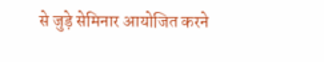से जुड़े सेमिनार आयोजित करने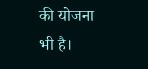की योजना भी है।